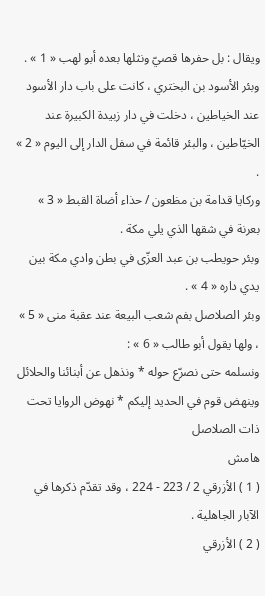ويقال : بل حفرها قصيّ ونثلها بعده أبو لهب « 1 » . وبئر الأسود بن البختري ، كانت على باب دار الأسود عند الخياطين ، دخلت في دار زبيدة الكبيرة عند الخيّاطين ، والبئر قائمة في سفل الدار إلى اليوم « 2 » .
وركايا قدامة بن مظعون / حذاء أضاة القبط « 3 » بعرنة في شقها الذي يلي مكة .
وبئر حويطب بن عبد العزّى في بطن وادي مكة بين يدي داره « 4 » .
وبئر الصلاصل بفم شعب البيعة عند عقبة منى « 5 » ، ولها يقول أبو طالب « 6 » :
ونسلمه حتى نصرّع حوله * ونذهل عن أبنائنا والحلائل
وينهض قوم في الحديد إليكم * نهوض الروايا تحت ذات الصلاصل
هامش
( 1 ) الأزرقي 2 / 223 - 224 ، وقد تقدّم ذكرها في الآبار الجاهلية .
( 2 ) الأزرقي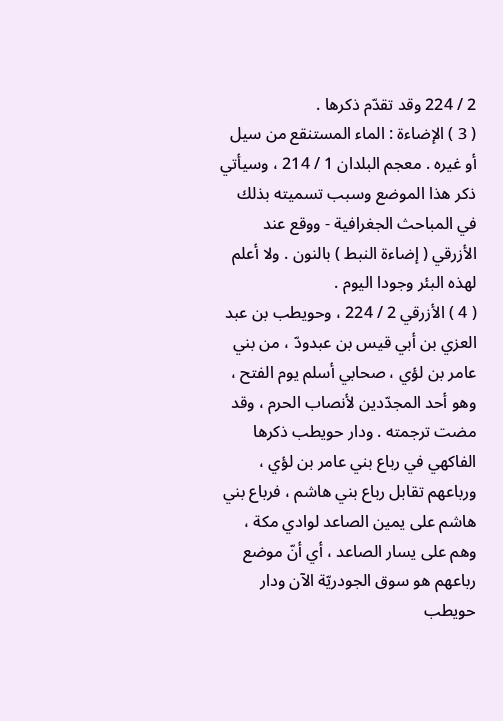2 / 224 وقد تقدّم ذكرها .
( 3 ) الإضاءة : الماء المستنقع من سيل أو غيره . معجم البلدان 1 / 214 ، وسيأتي ذكر هذا الموضع وسبب تسميته بذلك في المباحث الجغرافية - ووقع عند الأزرقي ( إضاءة النبط ) بالنون . ولا أعلم لهذه البئر وجودا اليوم .
( 4 ) الأزرقي 2 / 224 ، وحويطب بن عبد العزي بن أبي قيس بن عبدودّ ، من بني عامر بن لؤي ، صحابي أسلم يوم الفتح ، وهو أحد المجدّدين لأنصاب الحرم ، وقد مضت ترجمته . ودار حويطب ذكرها الفاكهي في رباع بني عامر بن لؤي ، ورباعهم تقابل رباع بني هاشم ، فرباع بني هاشم على يمين الصاعد لوادي مكة ، وهم على يسار الصاعد ، أي أنّ موضع رباعهم هو سوق الجودريّة الآن ودار حويطب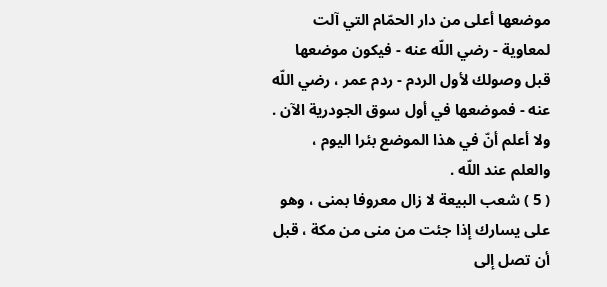موضعها أعلى من دار الحمّام التي آلت لمعاوية - رضي اللّه عنه - فيكون موضعها قبل وصولك لأول الردم - ردم عمر ، رضي اللّه عنه - فموضعها في أول سوق الجودرية الآن . ولا أعلم أنّ في هذا الموضع بئرا اليوم ، والعلم عند اللّه .
( 5 ) شعب البيعة لا زال معروفا بمنى ، وهو على يسارك إذا جئت من منى من مكة ، قبل أن تصل إلى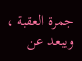جمرة العقبة ، ويبعد عن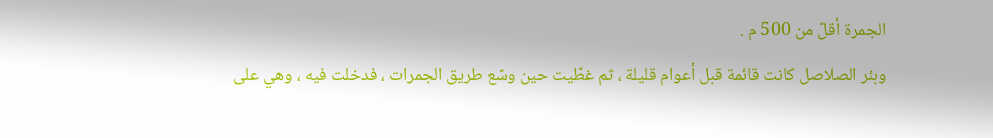الجمرة أقلّ من 500 م .
وبئر الصلاصل كانت قائمة قبل أعوام قليلة ، ثم غطّيت حين وسّع طريق الجمرات ، فدخلت فيه ، وهي على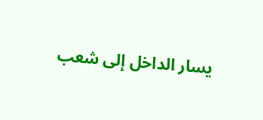يسار الداخل إلى شعب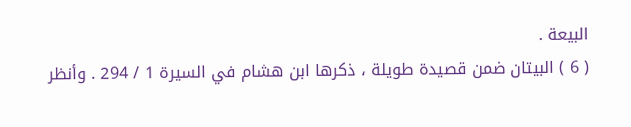البيعة .
( 6 ) البيتان ضمن قصيدة طويلة ، ذكرها ابن هشام في السيرة 1 / 294 . وأنظر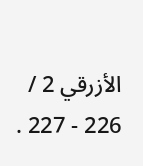الأزرقي 2 / 226 - 227 .